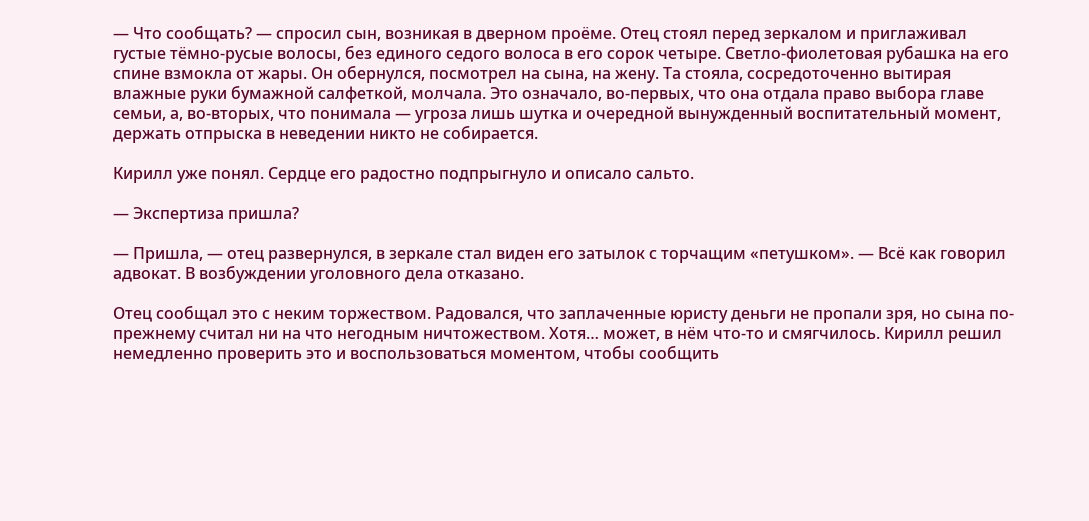— Что сообщать? — спросил сын, возникая в дверном проёме. Отец стоял перед зеркалом и приглаживал густые тёмно-русые волосы, без единого седого волоса в его сорок четыре. Светло-фиолетовая рубашка на его спине взмокла от жары. Он обернулся, посмотрел на сына, на жену. Та стояла, сосредоточенно вытирая влажные руки бумажной салфеткой, молчала. Это означало, во-первых, что она отдала право выбора главе семьи, а, во-вторых, что понимала — угроза лишь шутка и очередной вынужденный воспитательный момент, держать отпрыска в неведении никто не собирается.

Кирилл уже понял. Сердце его радостно подпрыгнуло и описало сальто.

— Экспертиза пришла?

— Пришла, — отец развернулся, в зеркале стал виден его затылок с торчащим «петушком». — Всё как говорил адвокат. В возбуждении уголовного дела отказано.

Отец сообщал это с неким торжеством. Радовался, что заплаченные юристу деньги не пропали зря, но сына по-прежнему считал ни на что негодным ничтожеством. Хотя… может, в нём что-то и смягчилось. Кирилл решил немедленно проверить это и воспользоваться моментом, чтобы сообщить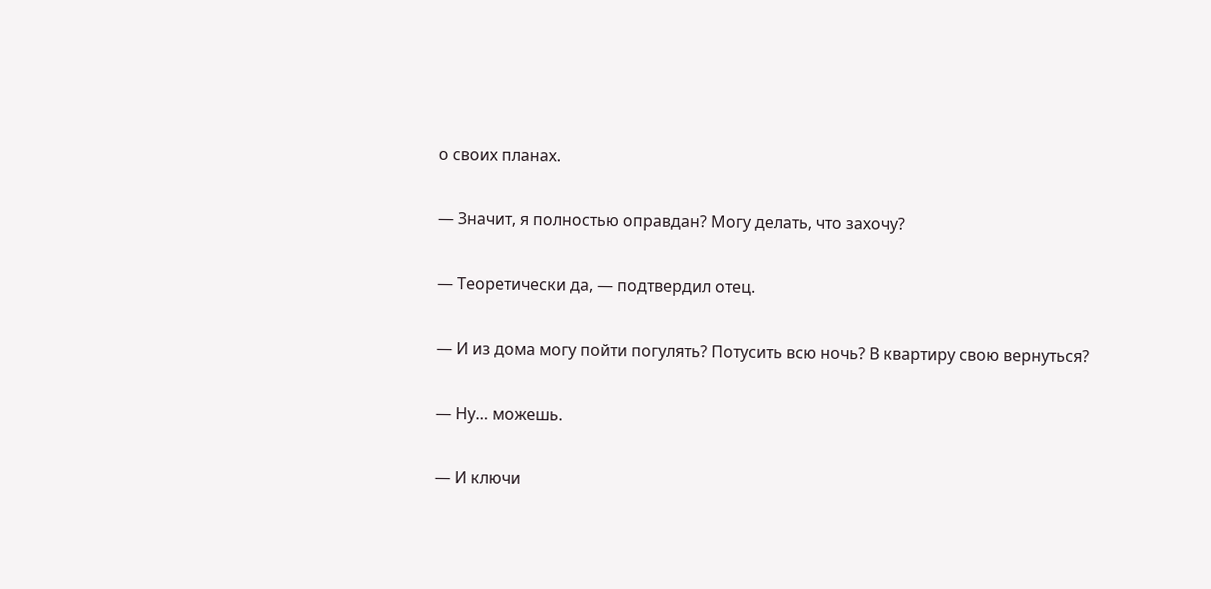о своих планах.

— Значит, я полностью оправдан? Могу делать, что захочу?

— Теоретически да, — подтвердил отец.

— И из дома могу пойти погулять? Потусить всю ночь? В квартиру свою вернуться?

— Ну… можешь.

— И ключи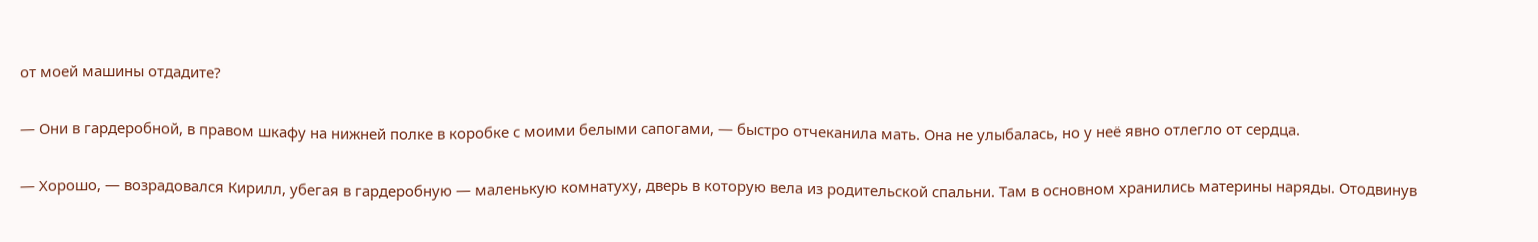от моей машины отдадите?

— Они в гардеробной, в правом шкафу на нижней полке в коробке с моими белыми сапогами, — быстро отчеканила мать. Она не улыбалась, но у неё явно отлегло от сердца.

— Хорошо, — возрадовался Кирилл, убегая в гардеробную — маленькую комнатуху, дверь в которую вела из родительской спальни. Там в основном хранились материны наряды. Отодвинув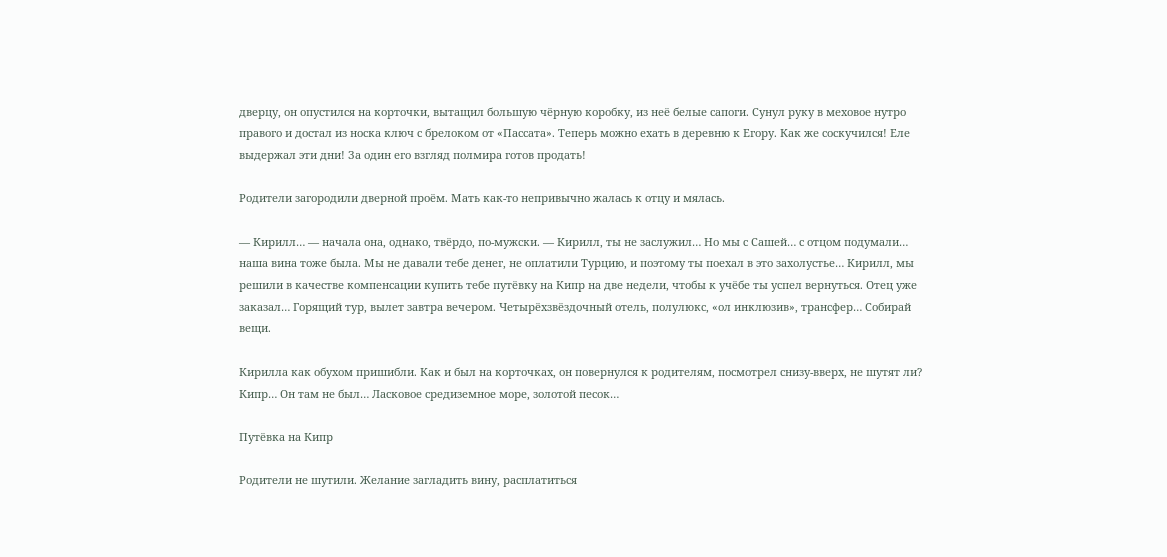дверцу, он опустился на корточки, вытащил большую чёрную коробку, из неё белые сапоги. Сунул руку в меховое нутро правого и достал из носка ключ с брелоком от «Пассата». Теперь можно ехать в деревню к Егору. Как же соскучился! Еле выдержал эти дни! За один его взгляд полмира готов продать!

Родители загородили дверной проём. Мать как-то непривычно жалась к отцу и мялась.

— Кирилл… — начала она, однако, твёрдо, по-мужски. — Кирилл, ты не заслужил… Но мы с Сашей… с отцом подумали… наша вина тоже была. Мы не давали тебе денег, не оплатили Турцию, и поэтому ты поехал в это захолустье… Кирилл, мы решили в качестве компенсации купить тебе путёвку на Кипр на две недели, чтобы к учёбе ты успел вернуться. Отец уже заказал… Горящий тур, вылет завтра вечером. Четырёхзвёздочный отель, полулюкс, «ол инклюзив», трансфер… Собирай вещи.

Кирилла как обухом пришибли. Как и был на корточках, он повернулся к родителям, посмотрел снизу-вверх, не шутят ли? Кипр… Он там не был… Ласковое средиземное море, золотой песок…

Путёвка на Кипр

Родители не шутили. Желание загладить вину, расплатиться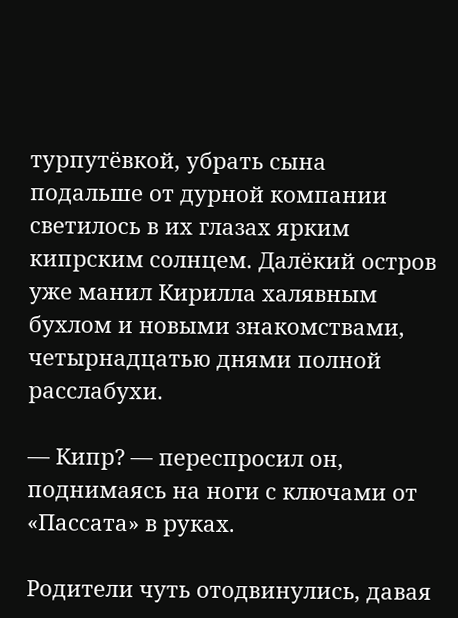турпутёвкой, убрать сына подальше от дурной компании светилось в их глазах ярким кипрским солнцем. Далёкий остров уже манил Кирилла халявным бухлом и новыми знакомствами, четырнадцатью днями полной расслабухи.

— Кипр? — переспросил он, поднимаясь на ноги с ключами от «Пассата» в руках.

Родители чуть отодвинулись, давая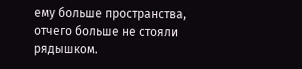ему больше пространства, отчего больше не стояли рядышком.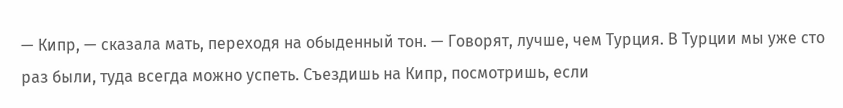— Кипр, — сказала мать, переходя на обыденный тон. — Говорят, лучше, чем Турция. В Турции мы уже сто раз были, туда всегда можно успеть. Съездишь на Кипр, посмотришь, если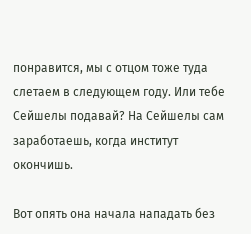понравится, мы с отцом тоже туда слетаем в следующем году. Или тебе Сейшелы подавай? На Сейшелы сам заработаешь, когда институт окончишь.

Вот опять она начала нападать без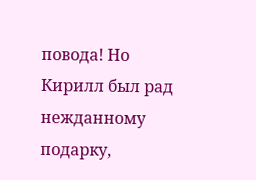повода! Но Кирилл был рад нежданному подарку,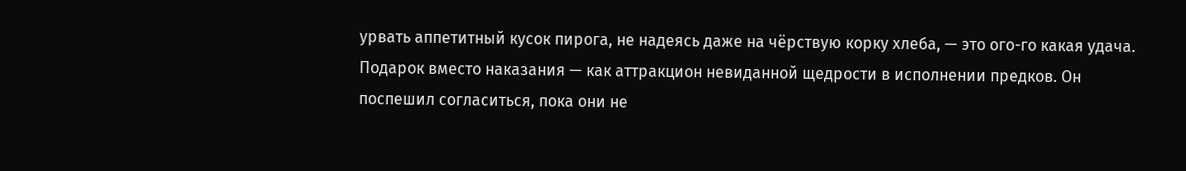урвать аппетитный кусок пирога, не надеясь даже на чёрствую корку хлеба, — это ого-го какая удача. Подарок вместо наказания — как аттракцион невиданной щедрости в исполнении предков. Он поспешил согласиться, пока они не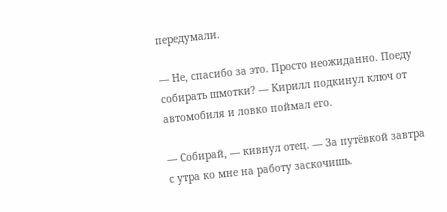передумали.

— Не, спасибо за это. Просто неожиданно. Поеду собирать шмотки? — Кирилл подкинул ключ от автомобиля и ловко поймал его.

— Собирай, — кивнул отец. — За путёвкой завтра с утра ко мне на работу заскочишь.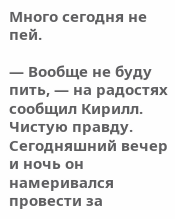Много сегодня не пей.

— Вообще не буду пить, — на радостях сообщил Кирилл. Чистую правду. Сегодняшний вечер и ночь он намеривался провести за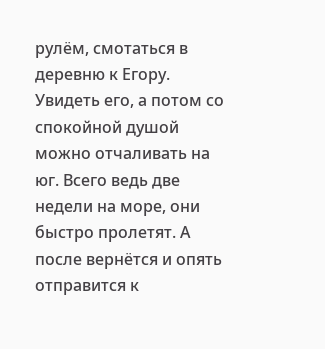рулём, смотаться в деревню к Егору. Увидеть его, а потом со спокойной душой можно отчаливать на юг. Всего ведь две недели на море, они быстро пролетят. А после вернётся и опять отправится к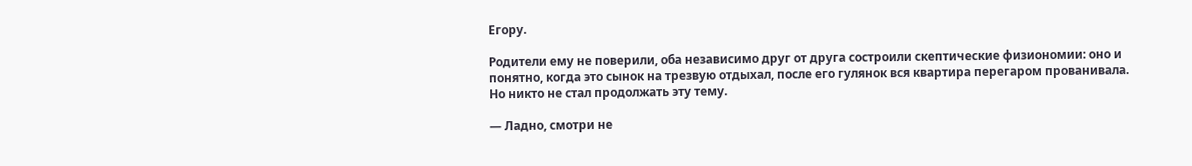Егору.

Родители ему не поверили, оба независимо друг от друга состроили скептические физиономии: оно и понятно, когда это сынок на трезвую отдыхал, после его гулянок вся квартира перегаром прованивала. Но никто не стал продолжать эту тему.

— Ладно, смотри не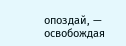опоздай, — освобождая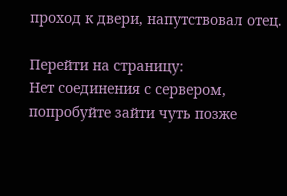проход к двери, напутствовал отец.

Перейти на страницу:
Нет соединения с сервером, попробуйте зайти чуть позже